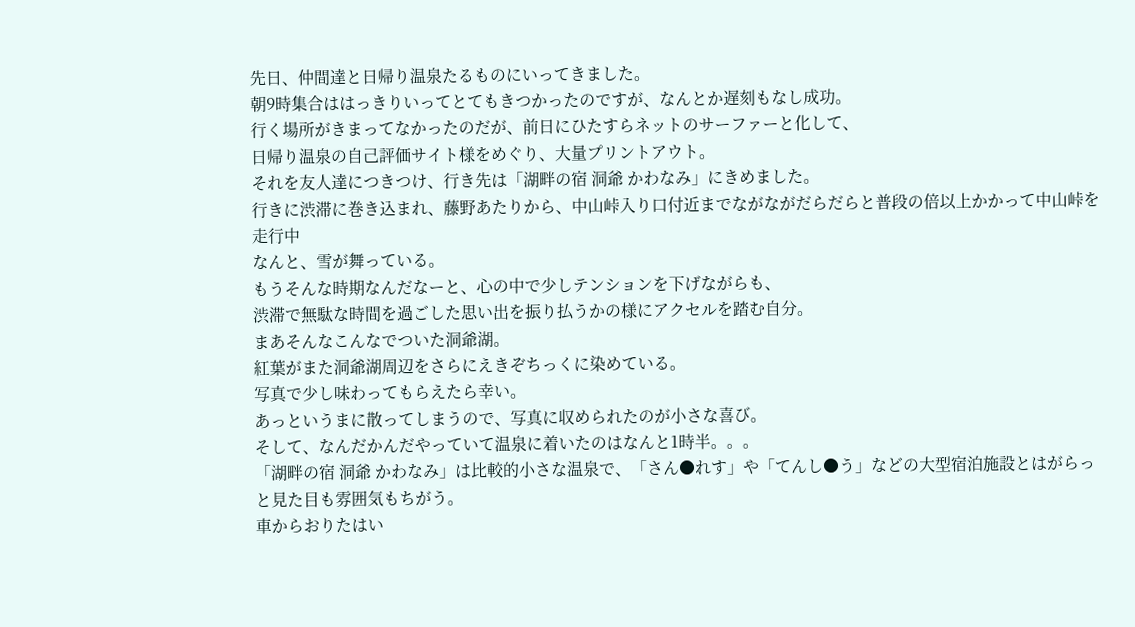先日、仲間達と日帰り温泉たるものにいってきました。
朝9時集合ははっきりいってとてもきつかったのですが、なんとか遅刻もなし成功。
行く場所がきまってなかったのだが、前日にひたすらネットのサーファーと化して、
日帰り温泉の自己評価サイト様をめぐり、大量プリントアウト。
それを友人達につきつけ、行き先は「湖畔の宿 洞爺 かわなみ」にきめました。
行きに渋滞に巻き込まれ、藤野あたりから、中山峠入り口付近までながながだらだらと普段の倍以上かかって中山峠を走行中
なんと、雪が舞っている。
もうそんな時期なんだなーと、心の中で少しテンションを下げながらも、
渋滞で無駄な時間を過ごした思い出を振り払うかの様にアクセルを踏む自分。
まあそんなこんなでついた洞爺湖。
紅葉がまた洞爺湖周辺をさらにえきぞちっくに染めている。
写真で少し味わってもらえたら幸い。
あっというまに散ってしまうので、写真に収められたのが小さな喜び。
そして、なんだかんだやっていて温泉に着いたのはなんと1時半。。。
「湖畔の宿 洞爺 かわなみ」は比較的小さな温泉で、「さん●れす」や「てんし●う」などの大型宿泊施設とはがらっと見た目も雰囲気もちがう。
車からおりたはい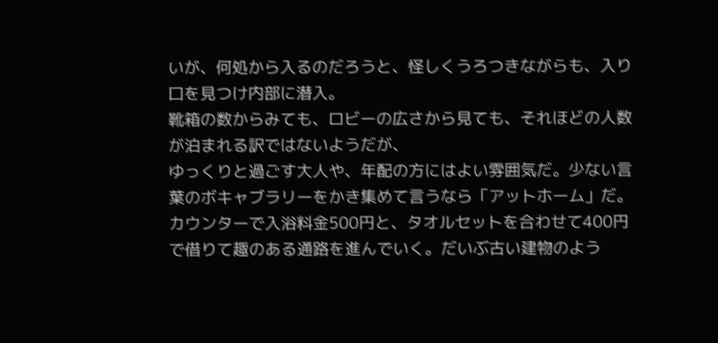いが、何処から入るのだろうと、怪しくうろつきながらも、入り口を見つけ内部に潜入。
靴箱の数からみても、ロビーの広さから見ても、それほどの人数が泊まれる訳ではないようだが、
ゆっくりと過ごす大人や、年配の方にはよい雰囲気だ。少ない言葉のボキャブラリーをかき集めて言うなら「アットホーム」だ。
カウンターで入浴料金500円と、タオルセットを合わせて400円で借りて趣のある通路を進んでいく。だいぶ古い建物のよう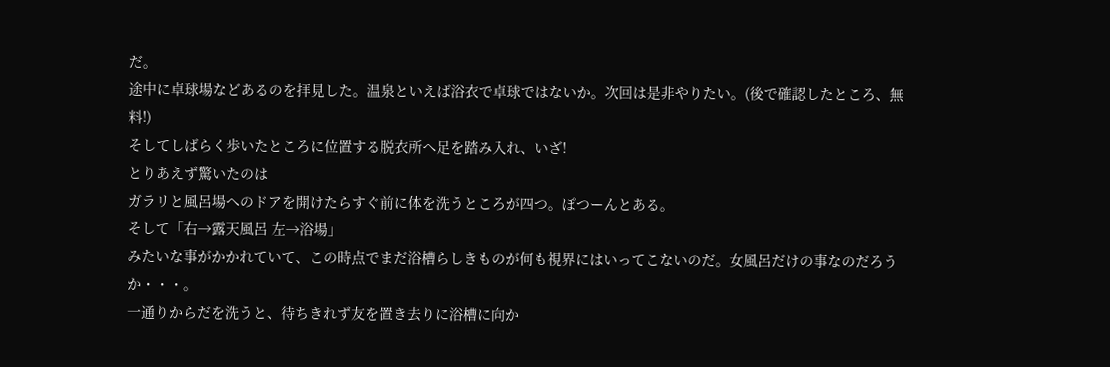だ。
途中に卓球場などあるのを拝見した。温泉といえば浴衣で卓球ではないか。次回は是非やりたい。(後で確認したところ、無料!)
そしてしばらく歩いたところに位置する脱衣所へ足を踏み入れ、いざ!
とりあえず驚いたのは
ガラリと風呂場へのドアを開けたらすぐ前に体を洗うところが四つ。ぽつーんとある。
そして「右→露天風呂 左→浴場」
みたいな事がかかれていて、この時点でまだ浴槽らしきものが何も視界にはいってこないのだ。女風呂だけの事なのだろうか・・・。
一通りからだを洗うと、待ちきれず友を置き去りに浴槽に向か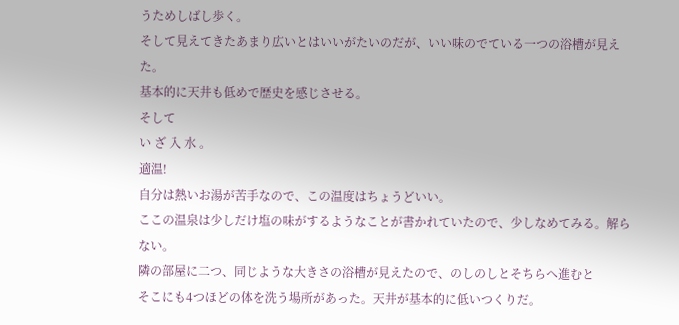うためしばし歩く。
そして見えてきたあまり広いとはいいがたいのだが、いい味のでている一つの浴槽が見えた。
基本的に天井も低めで歴史を感じさせる。
そして
い ざ 入 水 。
適温!
自分は熱いお湯が苦手なので、この温度はちょうどいい。
ここの温泉は少しだけ塩の味がするようなことが書かれていたので、少しなめてみる。解らない。
隣の部屋に二つ、同じような大きさの浴槽が見えたので、のしのしとそちらへ進むと
そこにも4つほどの体を洗う場所があった。天井が基本的に低いつくりだ。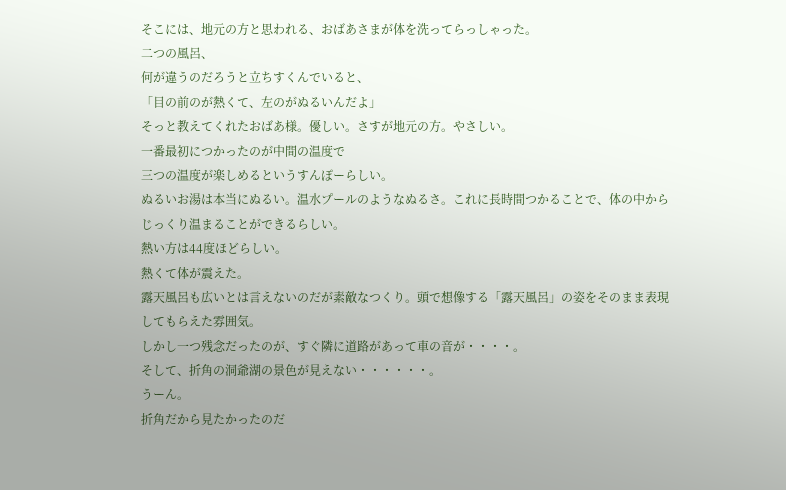そこには、地元の方と思われる、おばあさまが体を洗ってらっしゃった。
二つの風呂、
何が違うのだろうと立ちすくんでいると、
「目の前のが熱くて、左のがぬるいんだよ」
そっと教えてくれたおばあ様。優しい。さすが地元の方。やさしい。
一番最初につかったのが中間の温度で
三つの温度が楽しめるというすんぽーらしい。
ぬるいお湯は本当にぬるい。温水プールのようなぬるさ。これに長時間つかることで、体の中からじっくり温まることができるらしい。
熱い方は44度ほどらしい。
熱くて体が震えた。
露天風呂も広いとは言えないのだが素敵なつくり。頭で想像する「露天風呂」の姿をそのまま表現してもらえた雰囲気。
しかし一つ残念だったのが、すぐ隣に道路があって車の音が・・・・。
そして、折角の洞爺湖の景色が見えない・・・・・・。
うーん。
折角だから見たかったのだ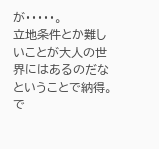が・・・・・。
立地条件とか難しいことが大人の世界にはあるのだなということで納得。
で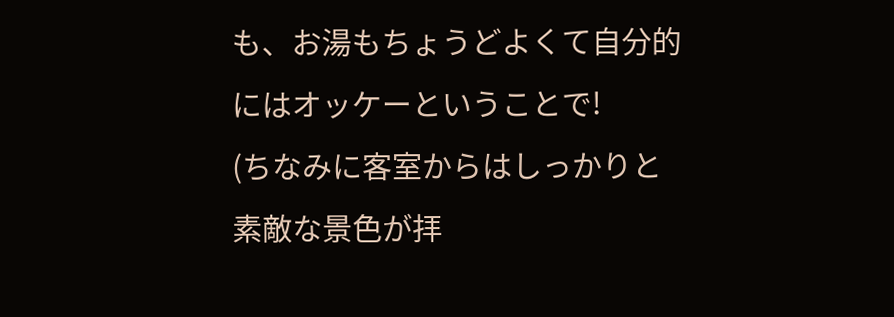も、お湯もちょうどよくて自分的にはオッケーということで!
(ちなみに客室からはしっかりと素敵な景色が拝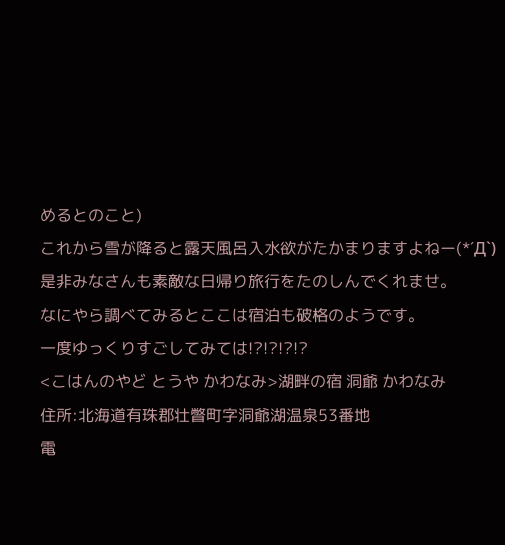めるとのこと)
これから雪が降ると露天風呂入水欲がたかまりますよねー(*´Д`)
是非みなさんも素敵な日帰り旅行をたのしんでくれませ。
なにやら調べてみるとここは宿泊も破格のようです。
一度ゆっくりすごしてみては!?!?!?!?
<こはんのやど とうや かわなみ>湖畔の宿 洞爺 かわなみ
住所:北海道有珠郡壮瞥町字洞爺湖温泉53番地
電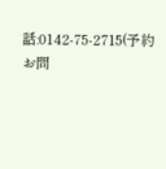話:0142-75-2715(予約お問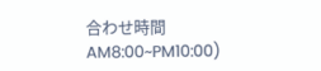合わせ時間 AM8:00~PM10:00)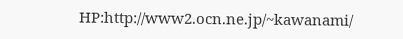HP:http://www2.ocn.ne.jp/~kawanami/